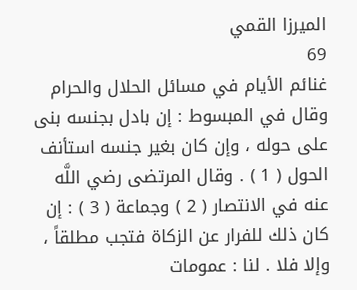الميرزا القمي
69
غنائم الأيام في مسائل الحلال والحرام
وقال في المبسوط : إن بادل بجنسه بنى على حوله ، وإن كان بغير جنسه استأنف الحول ( 1 ) . وقال المرتضى رضي اللَّه عنه في الانتصار ( 2 ) وجماعة ( 3 ) : إن كان ذلك للفرار عن الزكاة فتجب مطلقاً ، وإلا فلا . لنا : عمومات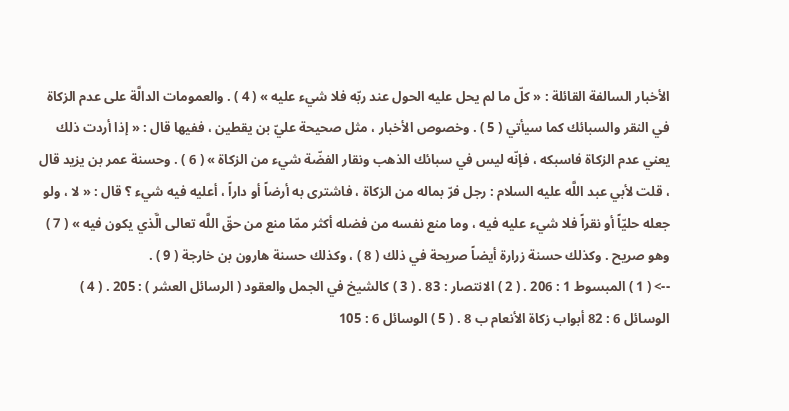الأخبار السالفة القائلة : « كلّ ما لم يحل عليه الحول عند ربّه فلا شيء عليه » ( 4 ) . والعمومات الدالَّة على عدم الزكاة في النقر والسبائك كما سيأتي ( 5 ) . وخصوص الأخبار ، مثل صحيحة عليّ بن يقطين ، ففيها قال : « إذا أردت ذلك يعني عدم الزكاة فاسبكه ، فإنّه ليس في سبائك الذهب ونقار الفضّة شيء من الزكاة » ( 6 ) . وحسنة عمر بن يزيد قال ، قلت لأبي عبد اللَّه عليه السلام : رجل فرّ بماله من الزكاة ، فاشترى به أرضاً أو داراً ، أعليه فيه شيء ؟ قال : « لا ، ولو جعله حليّاً أو نقراً فلا شيء عليه فيه ، وما منع نفسه من فضله أكثر ممّا منع من حقّ اللَّه تعالى الَّذي يكون فيه » ( 7 ) وهو صريح . وكذلك حسنة زرارة أيضاً صريحة في ذلك ( 8 ) ، وكذلك حسنة هارون بن خارجة ( 9 ) .
--> ( 1 ) المبسوط 1 : 206 . ( 2 ) الانتصار : 83 . ( 3 ) كالشيخ في الجمل والعقود ( الرسائل العشر ) : 205 . ( 4 ) الوسائل 6 : 82 أبواب زكاة الأنعام ب 8 . ( 5 ) الوسائل 6 : 105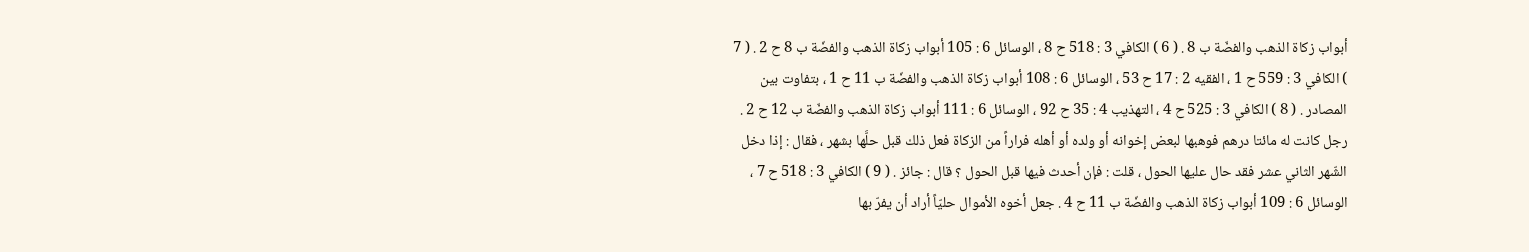أبواب زكاة الذهب والفضّة ب 8 . ( 6 ) الكافي 3 : 518 ح 8 ، الوسائل 6 : 105 أبواب زكاة الذهب والفضّة ب 8 ح 2 . ( 7 ) الكافي 3 : 559 ح 1 ، الفقيه 2 : 17 ح 53 ، الوسائل 6 : 108 أبواب زكاة الذهب والفضّة ب 11 ح 1 ، بتفاوت بين المصادر . ( 8 ) الكافي 3 : 525 ح 4 ، التهذيب 4 : 35 ح 92 ، الوسائل 6 : 111 أبواب زكاة الذهب والفضّة ب 12 ح 2 . رجل كانت له مائتا درهم فوهبها لبعض إخوانه أو ولده أو أهله فراراً من الزكاة فعل ذلك قبل حلَّها بشهر ، فقال : إذا دخل الشّهر الثاني عشر فقد حال عليها الحول ، قلت : فإن أحدث فيها قبل الحول ؟ قال : جائز . ( 9 ) الكافي 3 : 518 ح 7 ، الوسائل 6 : 109 أبواب زكاة الذهب والفضّة ب 11 ح 4 . جعل أخوه الأموال حليّاً أراد أن يفرّ بها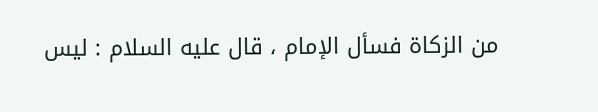من الزكاة فسأل الإمام ، قال عليه السلام : ليس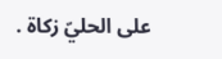على الحليّ زكاة .